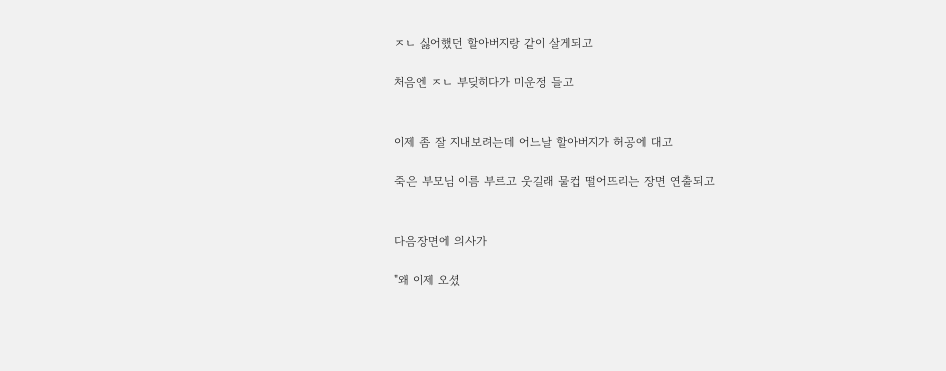ㅈㄴ 싫어했던 할아버지랑 같이 살게되고

처음엔 ㅈㄴ 부딪히다가 미운정 들고


이제 좀 잘 지내보려는데 어느날 할아버지가 허공에 대고

죽은 부모님 이름 부르고 웃길래 물컵 떨어뜨리는 장면 연출되고


다음장면에 의사가

"왜 이제 오셨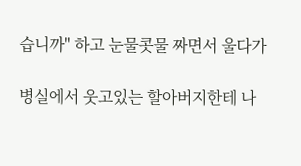습니까" 하고 눈물콧물 짜면서 울다가

병실에서 웃고있는 할아버지한테 나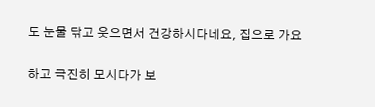도 눈물 닦고 웃으면서 건강하시다네요, 집으로 가요

하고 극진히 모시다가 보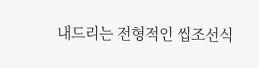내드리는 전형적인 씹조선식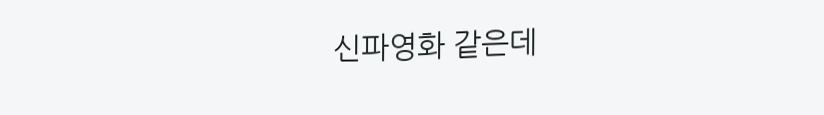신파영화 같은데